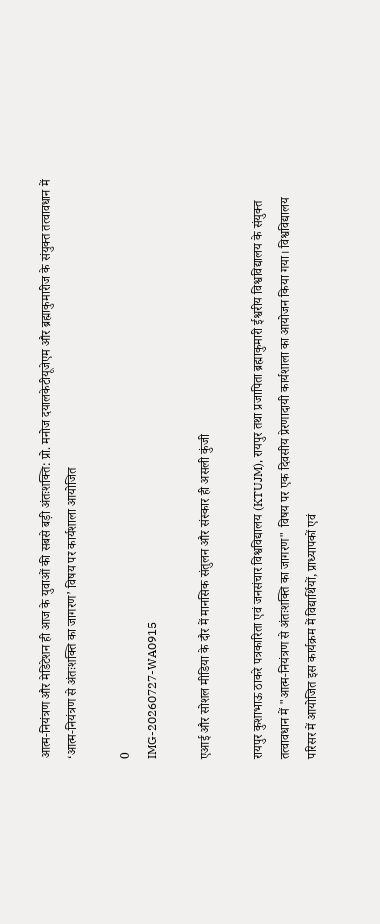आत्म-नियंत्रण और मेडिटेशन ही आज के युवाओं की सबसे बड़ी अंतःशक्ति: प्रो. मनोज दयालकेटीयूजेएम और ब्रह्माकुमारीज के संयुक्त तत्वावधान में ‘आत्म-नियंत्रण से अंतःशक्ति का जागरण’ विषय पर कार्यशाला आयोजित

0
IMG-20260727-WA0915

एआई और सोशल मीडिया के दौर में मानसिक संतुलन और संस्कार ही असली कुंजी

रायपुर कुशाभाऊ ठाकरे पत्रकारिता एवं जनसंचार विश्वविद्यालय (KTUJM), रायपुर तथा प्रजापिता ब्रह्माकुमारी ईश्वरीय विश्वविद्यालय के संयुक्त तत्वावधान में "आत्म-नियंत्रण से अंतःशक्ति का जागरण" विषय पर एक दिवसीय प्रेरणादायी कार्यशाला का आयोजन किया गया। विश्वविद्यालय परिसर में आयोजित इस कार्यक्रम में विद्यार्थियों, प्राध्यापकों एवं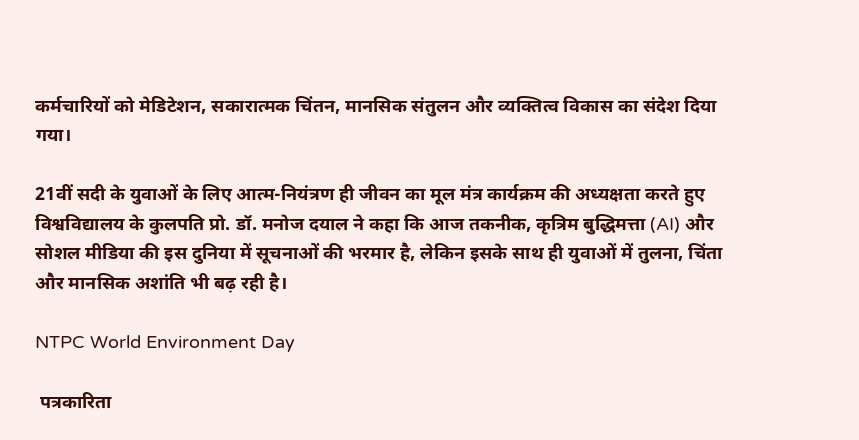कर्मचारियों को मेडिटेशन, सकारात्मक चिंतन, मानसिक संतुलन और व्यक्तित्व विकास का संदेश दिया गया।

21वीं सदी के युवाओं के लिए आत्म-नियंत्रण ही जीवन का मूल मंत्र कार्यक्रम की अध्यक्षता करते हुए विश्वविद्यालय के कुलपति प्रो. डॉ. मनोज दयाल ने कहा कि आज तकनीक, कृत्रिम बुद्धिमत्ता (AI) और सोशल मीडिया की इस दुनिया में सूचनाओं की भरमार है, लेकिन इसके साथ ही युवाओं में तुलना, चिंता और मानसिक अशांति भी बढ़ रही है।

NTPC World Environment Day

 पत्रकारिता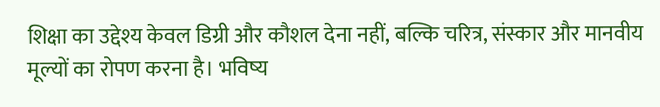शिक्षा का उद्देश्य केवल डिग्री और कौशल देना नहीं, बल्कि चरित्र, संस्कार और मानवीय मूल्यों का रोपण करना है। भविष्य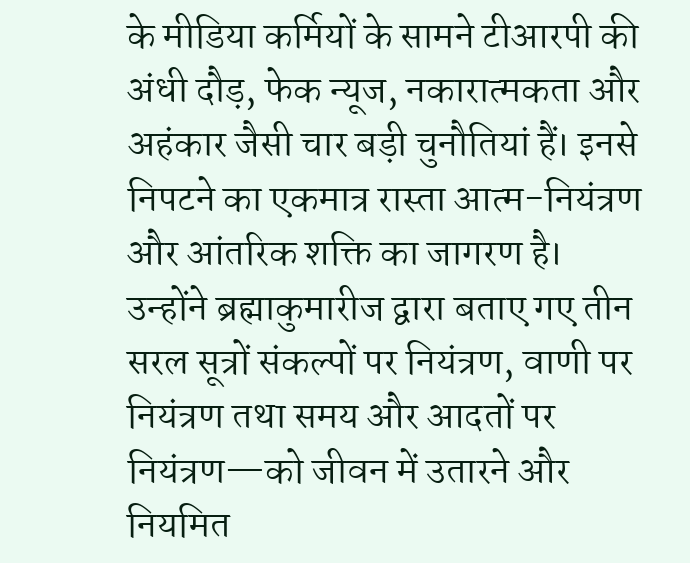के मीडिया कर्मियों के सामने टीआरपी की अंधी दौड़, फेक न्यूज, नकारात्मकता और अहंकार जैसी चार बड़ी चुनौतियां हैं। इनसे निपटने का एकमात्र रास्ता आत्म-नियंत्रण और आंतरिक शक्ति का जागरण है।
उन्होंने ब्रह्माकुमारीज द्वारा बताए गए तीन सरल सूत्रों संकल्पों पर नियंत्रण, वाणी पर नियंत्रण तथा समय और आदतों पर नियंत्रण—को जीवन में उतारने और नियमित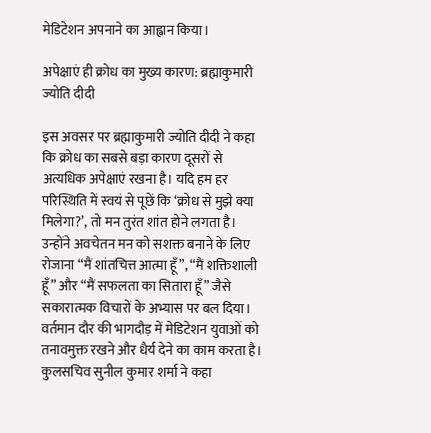मेडिटेशन अपनाने का आह्वान किया।

अपेक्षाएं ही क्रोध का मुख्य कारण: ब्रह्माकुमारी ज्योति दीदी

इस अवसर पर ब्रह्माकुमारी ज्योति दीदी ने कहा कि क्रोध का सबसे बड़ा कारण दूसरों से अत्यधिक अपेक्षाएं रखना है। यदि हम हर परिस्थिति में स्वयं से पूछें कि ‘क्रोध से मुझे क्या मिलेगा?’, तो मन तुरंत शांत होने लगता है। उन्होंने अवचेतन मन को सशक्त बनाने के लिए रोजाना “मैं शांतचित्त आत्मा हूँ”, “मैं शक्तिशाली हूँ” और “मैं सफलता का सितारा हूँ” जैसे सकारात्मक विचारों के अभ्यास पर बल दिया। वर्तमान दौर की भागदौड़ में मेडिटेशन युवाओं को तनावमुक्त रखने और धैर्य देने का काम करता है।
कुलसचिव सुनील कुमार शर्मा ने कहा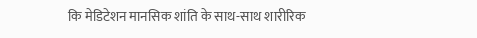कि मेडिटेशन मानसिक शांति के साथ-साथ शारीरिक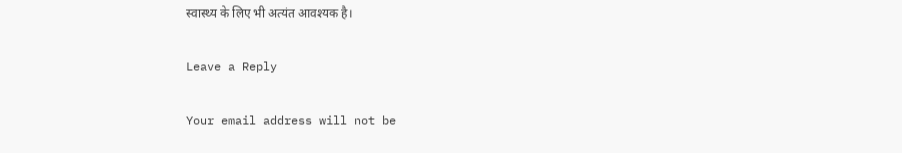स्वास्थ्य के लिए भी अत्यंत आवश्यक है।

Leave a Reply

Your email address will not be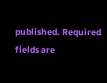published. Required fields are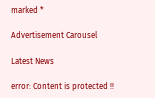marked *

Advertisement Carousel

Latest News

error: Content is protected !!